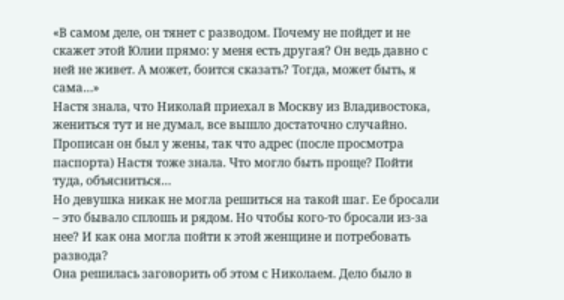«В самом деле, он тянет с разводом. Почему не пойдет и не скажет этой Юлии прямо: у меня есть другая? Он ведь давно с ней не живет. А может, боится сказать? Тогда, может быть, я сама…»
Настя знала, что Николай приехал в Москву из Владивостока, жениться тут и не думал, все вышло достаточно случайно. Прописан он был у жены, так что адрес (после просмотра паспорта) Настя тоже знала. Что могло быть проще? Пойти туда, объясниться…
Но девушка никак не могла решиться на такой шаг. Ее бросали – это бывало сплошь и рядом. Но чтобы кого-то бросали из-за нее? И как она могла пойти к этой женщине и потребовать развода?
Она решилась заговорить об этом с Николаем. Дело было в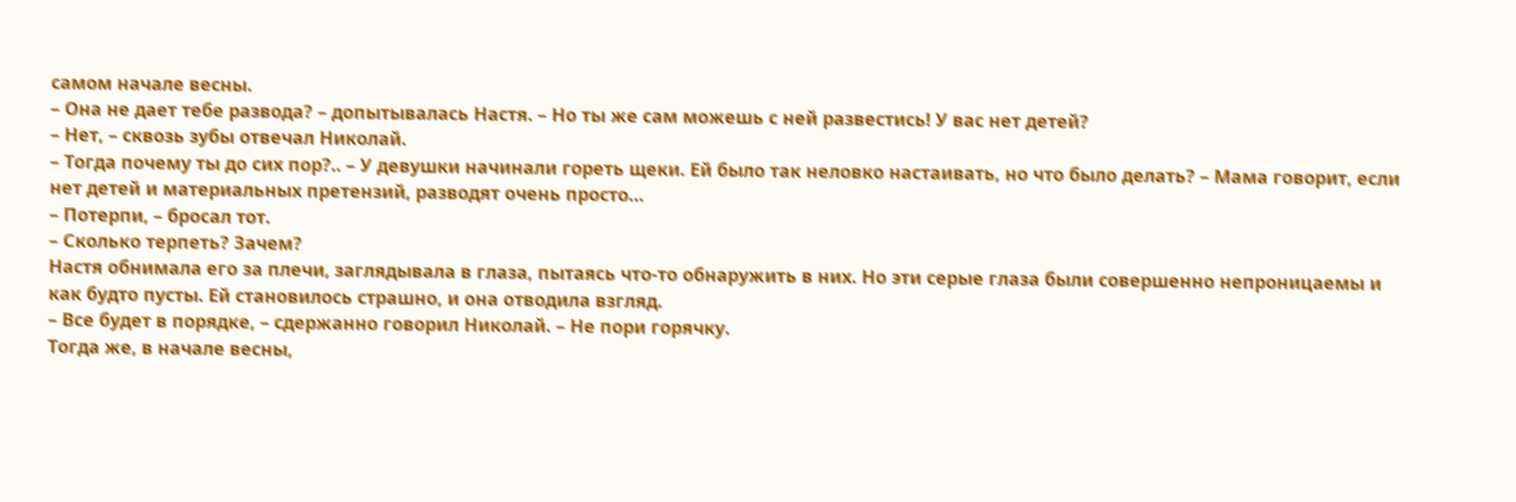самом начале весны.
– Она не дает тебе развода? – допытывалась Настя. – Но ты же сам можешь с ней развестись! У вас нет детей?
– Нет, – сквозь зубы отвечал Николай.
– Тогда почему ты до сих пор?.. – У девушки начинали гореть щеки. Ей было так неловко настаивать, но что было делать? – Мама говорит, если нет детей и материальных претензий, разводят очень просто…
– Потерпи, – бросал тот.
– Сколько терпеть? Зачем?
Настя обнимала его за плечи, заглядывала в глаза, пытаясь что-то обнаружить в них. Но эти серые глаза были совершенно непроницаемы и как будто пусты. Ей становилось страшно, и она отводила взгляд.
– Все будет в порядке, – сдержанно говорил Николай. – Не пори горячку.
Тогда же, в начале весны,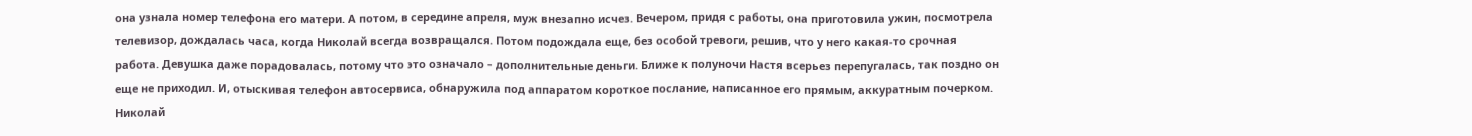она узнала номер телефона его матери. А потом, в середине апреля, муж внезапно исчез. Вечером, придя с работы, она приготовила ужин, посмотрела телевизор, дождалась часа, когда Николай всегда возвращался. Потом подождала еще, без особой тревоги, решив, что у него какая-то срочная работа. Девушка даже порадовалась, потому что это означало – дополнительные деньги. Ближе к полуночи Настя всерьез перепугалась, так поздно он еще не приходил. И, отыскивая телефон автосервиса, обнаружила под аппаратом короткое послание, написанное его прямым, аккуратным почерком. Николай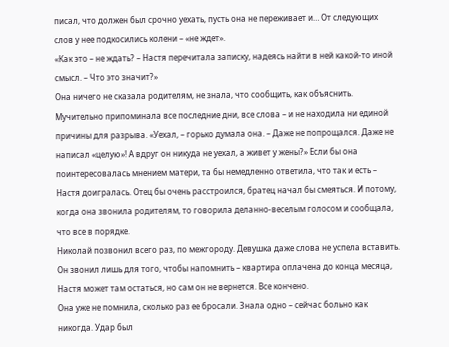писал, что должен был срочно уехать, пусть она не переживает и… От следующих слов у нее подкосились колени – «не ждет».
«Как это – не ждать? – Настя перечитала записку, надеясь найти в ней какой-то иной смысл. – Что это значит?»
Она ничего не сказала родителям, не знала, что сообщить, как объяснить. Мучительно припоминала все последние дни, все слова – и не находила ни единой причины для разрыва. «Уехал, – горько думала она. – Даже не попрощался. Даже не написал «целую»! А вдруг он никуда не уехал, а живет у жены?» Если бы она поинтересовалась мнением матери, та бы немедленно ответила, что так и есть – Настя доигралась. Отец бы очень расстроился, братец начал бы смеяться. И потому, когда она звонила родителям, то говорила деланно-веселым голосом и сообщала, что все в порядке.
Николай позвонил всего раз, по межгороду. Девушка даже слова не успела вставить. Он звонил лишь для того, чтобы напомнить – квартира оплачена до конца месяца, Настя может там остаться, но сам он не вернется. Все кончено.
Она уже не помнила, сколько раз ее бросали. Знала одно – сейчас больно как никогда. Удар был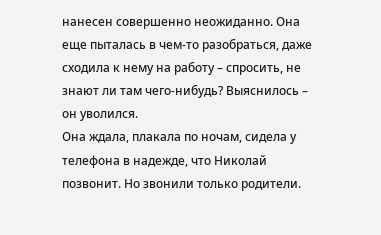нанесен совершенно неожиданно. Она еще пыталась в чем-то разобраться, даже сходила к нему на работу – спросить, не знают ли там чего-нибудь? Выяснилось – он уволился.
Она ждала, плакала по ночам, сидела у телефона в надежде, что Николай позвонит. Но звонили только родители.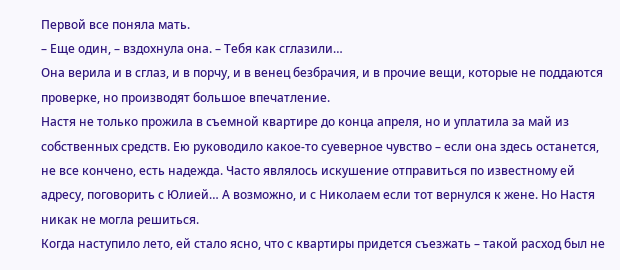Первой все поняла мать.
– Еще один, – вздохнула она. – Тебя как сглазили…
Она верила и в сглаз, и в порчу, и в венец безбрачия, и в прочие вещи, которые не поддаются проверке, но производят большое впечатление.
Настя не только прожила в съемной квартире до конца апреля, но и уплатила за май из собственных средств. Ею руководило какое-то суеверное чувство – если она здесь останется, не все кончено, есть надежда. Часто являлось искушение отправиться по известному ей адресу, поговорить с Юлией… А возможно, и с Николаем если тот вернулся к жене. Но Настя никак не могла решиться.
Когда наступило лето, ей стало ясно, что с квартиры придется съезжать – такой расход был не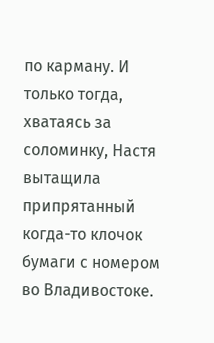по карману. И только тогда, хватаясь за соломинку, Настя вытащила припрятанный когда-то клочок бумаги с номером во Владивостоке.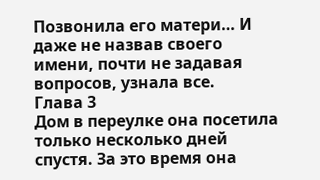Позвонила его матери… И даже не назвав своего имени, почти не задавая вопросов, узнала все.
Глава 3
Дом в переулке она посетила только несколько дней спустя. За это время она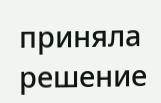приняла решение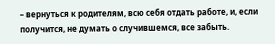– вернуться к родителям, всю себя отдать работе, и, если получится, не думать о случившемся, все забыть.